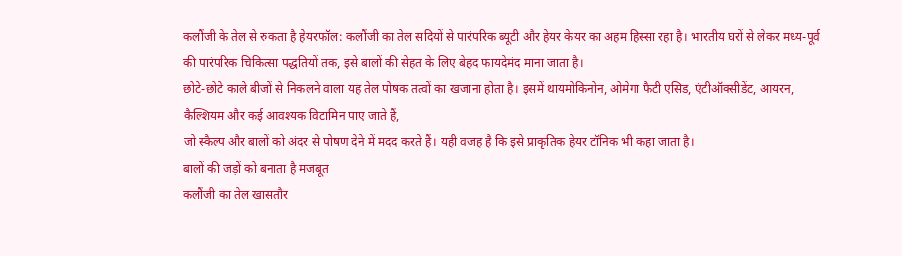कलौंजी के तेल से रुकता है हेयरफॉल: कलौंजी का तेल सदियों से पारंपरिक ब्यूटी और हेयर केयर का अहम हिस्सा रहा है। भारतीय घरों से लेकर मध्य-पूर्व की पारंपरिक चिकित्सा पद्धतियों तक, इसे बालों की सेहत के लिए बेहद फायदेमंद माना जाता है।
छोटे-छोटे काले बीजों से निकलने वाला यह तेल पोषक तत्वों का खजाना होता है। इसमें थायमोकिनोन, ओमेगा फैटी एसिड, एंटीऑक्सीडेंट, आयरन, कैल्शियम और कई आवश्यक विटामिन पाए जाते हैं,
जो स्कैल्प और बालों को अंदर से पोषण देने में मदद करते हैं। यही वजह है कि इसे प्राकृतिक हेयर टॉनिक भी कहा जाता है।
बालों की जड़ों को बनाता है मजबूत
कलौंजी का तेल खासतौर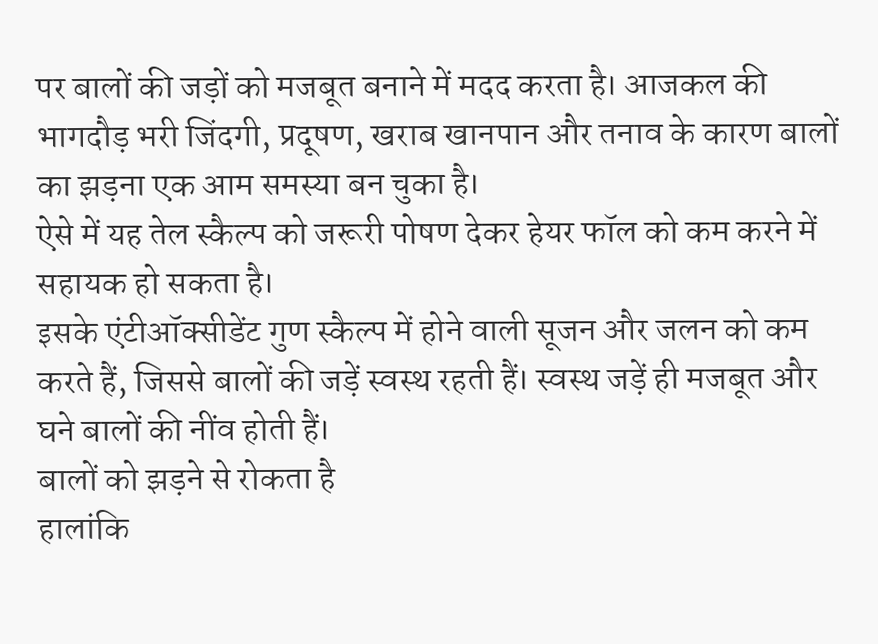पर बालों की जड़ों को मजबूत बनाने में मदद करता है। आजकल की भागदौड़ भरी जिंदगी, प्रदूषण, खराब खानपान और तनाव के कारण बालों का झड़ना एक आम समस्या बन चुका है।
ऐसे में यह तेल स्कैल्प को जरूरी पोषण देकर हेयर फॉल को कम करने में सहायक हो सकता है।
इसके एंटीऑक्सीडेंट गुण स्कैल्प में होने वाली सूजन और जलन को कम करते हैं, जिससे बालों की जड़ें स्वस्थ रहती हैं। स्वस्थ जड़ें ही मजबूत और घने बालों की नींव होती हैं।
बालों को झड़ने से रोकता है
हालांकि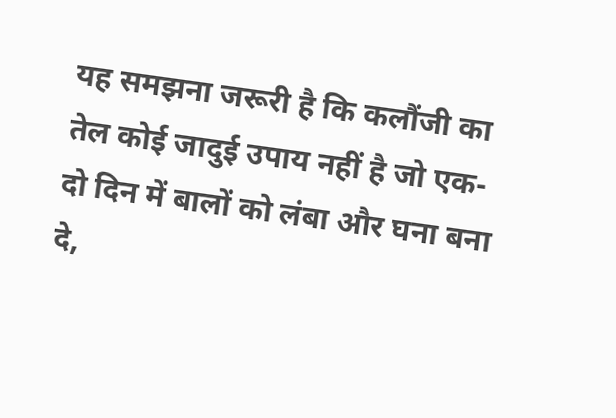यह समझना जरूरी है कि कलौंजी का तेल कोई जादुई उपाय नहीं है जो एक-दो दिन में बालों को लंबा और घना बना दे,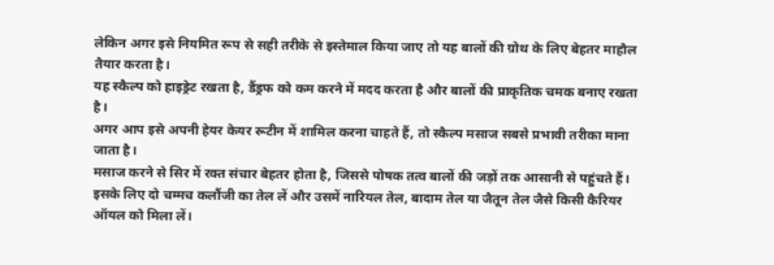लेकिन अगर इसे नियमित रूप से सही तरीके से इस्तेमाल किया जाए तो यह बालों की ग्रोथ के लिए बेहतर माहौल तैयार करता है।
यह स्कैल्प को हाइड्रेट रखता है, डैंड्रफ को कम करने में मदद करता है और बालों की प्राकृतिक चमक बनाए रखता है।
अगर आप इसे अपनी हेयर केयर रूटीन में शामिल करना चाहते हैं, तो स्कैल्प मसाज सबसे प्रभावी तरीका माना जाता है।
मसाज करने से सिर में रक्त संचार बेहतर होता है, जिससे पोषक तत्व बालों की जड़ों तक आसानी से पहुंचते हैं।
इसके लिए दो चम्मच कलौंजी का तेल लें और उसमें नारियल तेल, बादाम तेल या जैतून तेल जैसे किसी कैरियर ऑयल को मिला लें।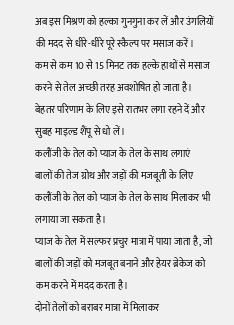अब इस मिश्रण को हल्का गुनगुना कर लें और उंगलियों की मदद से धीरे-धीरे पूरे स्कैल्प पर मसाज करें।
कम से कम 10 से 15 मिनट तक हल्के हाथों से मसाज करने से तेल अच्छी तरह अवशोषित हो जाता है।
बेहतर परिणाम के लिए इसे रातभर लगा रहने दें और सुबह माइल्ड शैंपू से धो लें।
कलौंजी के तेल को प्याज के तेल के साथ लगाएं
बालों की तेज ग्रोथ और जड़ों की मजबूती के लिए कलौंजी के तेल को प्याज के तेल के साथ मिलाकर भी लगाया जा सकता है।
प्याज के तेल में सल्फर प्रचुर मात्रा में पाया जाता है, जो बालों की जड़ों को मजबूत बनाने और हेयर ब्रेकेज को कम करने में मदद करता है।
दोनों तेलों को बराबर मात्रा में मिलाकर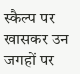स्कैल्प पर खासकर उन जगहों पर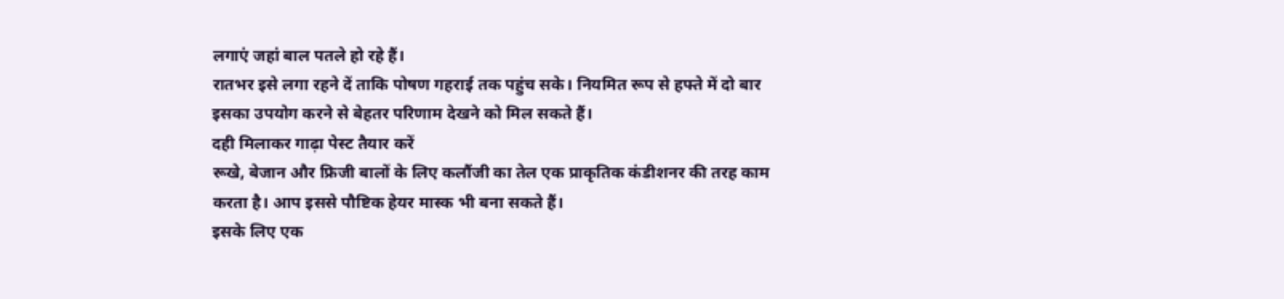लगाएं जहां बाल पतले हो रहे हैं।
रातभर इसे लगा रहने दें ताकि पोषण गहराई तक पहुंच सके। नियमित रूप से हफ्ते में दो बार इसका उपयोग करने से बेहतर परिणाम देखने को मिल सकते हैं।
दही मिलाकर गाढ़ा पेस्ट तैयार करें
रूखे, बेजान और फ्रिजी बालों के लिए कलौंजी का तेल एक प्राकृतिक कंडीशनर की तरह काम करता है। आप इससे पौष्टिक हेयर मास्क भी बना सकते हैं।
इसके लिए एक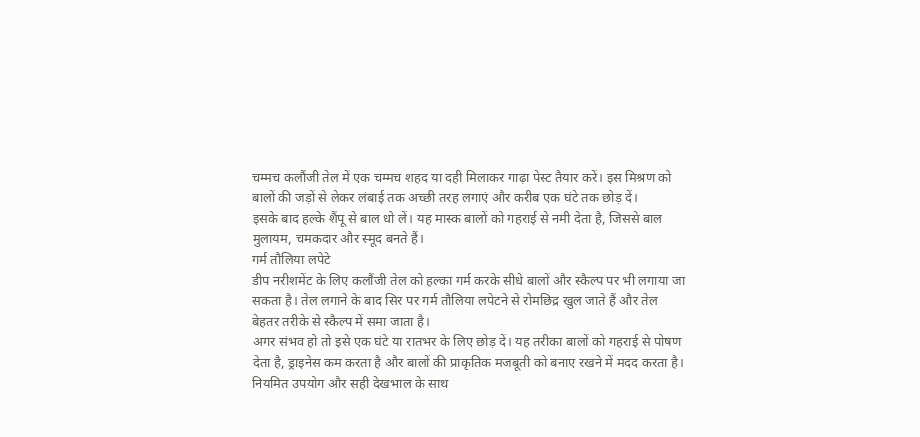चम्मच कलौंजी तेल में एक चम्मच शहद या दही मिलाकर गाढ़ा पेस्ट तैयार करें। इस मिश्रण को बालों की जड़ों से लेकर लंबाई तक अच्छी तरह लगाएं और करीब एक घंटे तक छोड़ दें।
इसके बाद हल्के शैंपू से बाल धो लें। यह मास्क बालों को गहराई से नमी देता है, जिससे बाल मुलायम, चमकदार और स्मूद बनते हैं।
गर्म तौलिया लपेटे
डीप नरीशमेंट के लिए कलौंजी तेल को हल्का गर्म करके सीधे बालों और स्कैल्प पर भी लगाया जा सकता है। तेल लगाने के बाद सिर पर गर्म तौलिया लपेटने से रोमछिद्र खुल जाते हैं और तेल बेहतर तरीके से स्कैल्प में समा जाता है।
अगर संभव हो तो इसे एक घंटे या रातभर के लिए छोड़ दें। यह तरीका बालों को गहराई से पोषण देता है, ड्राइनेस कम करता है और बालों की प्राकृतिक मजबूती को बनाए रखने में मदद करता है।
नियमित उपयोग और सही देखभाल के साथ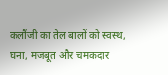कलौंजी का तेल बालों को स्वस्थ, घना, मजबूत और चमकदार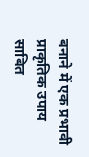बनाने में एक प्रभावी प्राकृतिक उपाय साबित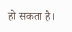हो सकता है।